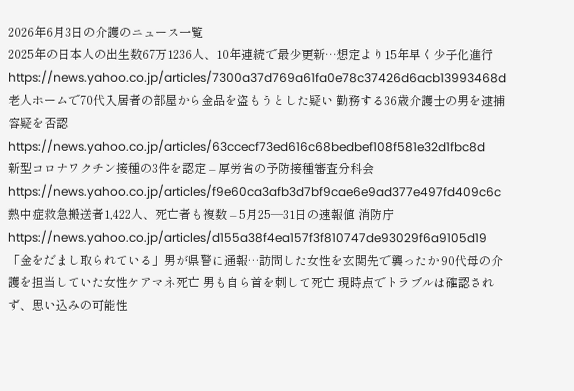2026年6月3日の介護のニュース一覧
2025年の日本人の出生数67万1236人、10年連続で最少更新…想定より15年早く少子化進行
https://news.yahoo.co.jp/articles/7300a37d769a61fa0e78c37426d6acb13993468d
老人ホームで70代入居者の部屋から金品を盗もうとした疑い 勤務する36歳介護士の男を逮捕 容疑を否認
https://news.yahoo.co.jp/articles/63ccecf73ed616c68bedbef108f581e32d1fbc8d
新型コロナワクチン接種の3件を認定 – 厚労省の予防接種審査分科会
https://news.yahoo.co.jp/articles/f9e60ca3afb3d7bf9cae6e9ad377e497fd409c6c
熱中症救急搬送者1,422人、死亡者も複数 – 5月25―31日の速報値 消防庁
https://news.yahoo.co.jp/articles/d155a38f4ea157f3f810747de93029f6a9105d19
「金をだまし取られている」男が県警に通報…訪問した女性を玄関先で襲ったか 90代母の介護を担当していた女性ケアマネ死亡 男も自ら首を刺して死亡 現時点でトラブルは確認されず、思い込みの可能性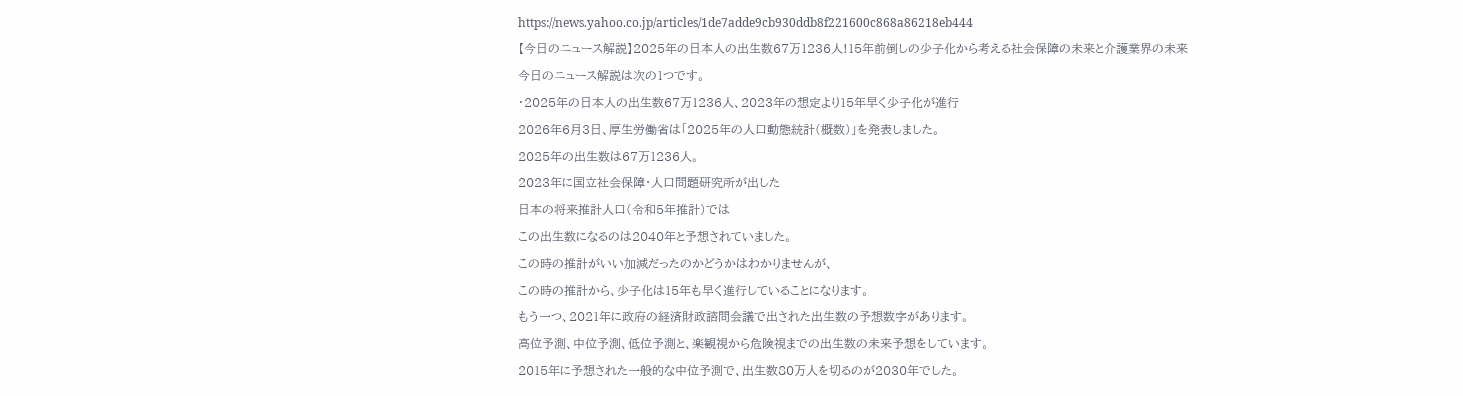https://news.yahoo.co.jp/articles/1de7adde9cb930ddb8f221600c868a86218eb444
【今日のニュース解説】2025年の日本人の出生数67万1236人!15年前倒しの少子化から考える社会保障の未来と介護業界の未来
今日のニュース解説は次の1つです。
・2025年の日本人の出生数67万1236人、2023年の想定より15年早く少子化が進行
2026年6月3日、厚生労働省は「2025年の人口動態統計(概数)」を発表しました。
2025年の出生数は67万1236人。
2023年に国立社会保障・人口問題研究所が出した
日本の将来推計人口(令和5年推計)では
この出生数になるのは2040年と予想されていました。
この時の推計がいい加減だったのかどうかはわかりませんが、
この時の推計から、少子化は15年も早く進行していることになります。
もう一つ、2021年に政府の経済財政諮問会議で出された出生数の予想数字があります。
高位予測、中位予測、低位予測と、楽観視から危険視までの出生数の未来予想をしています。
2015年に予想された一般的な中位予測で、出生数80万人を切るのが2030年でした。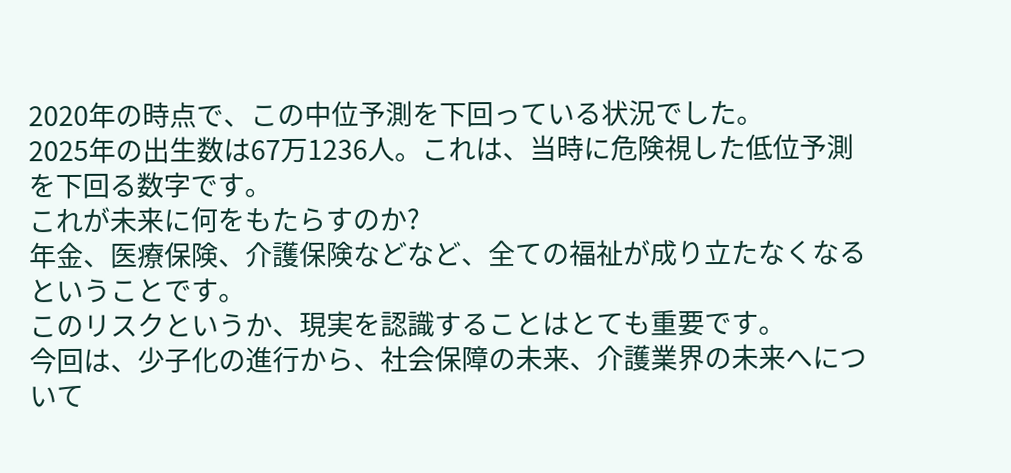2020年の時点で、この中位予測を下回っている状況でした。
2025年の出生数は67万1236人。これは、当時に危険視した低位予測を下回る数字です。
これが未来に何をもたらすのか?
年金、医療保険、介護保険などなど、全ての福祉が成り立たなくなるということです。
このリスクというか、現実を認識することはとても重要です。
今回は、少子化の進行から、社会保障の未来、介護業界の未来へについて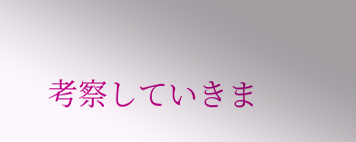考察していきま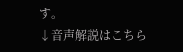す。
↓音声解説はこちら